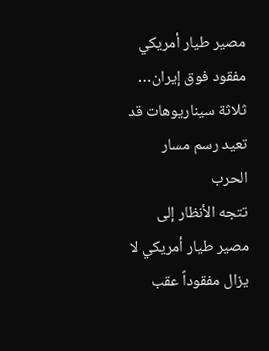مصير طيار أمريكي مفقود فوق إيران… ثلاثة سيناريوهات قد تعيد رسم مسار الحرب
تتجه الأنظار إلى مصير طيار أمريكي لا يزال مفقوداً عقب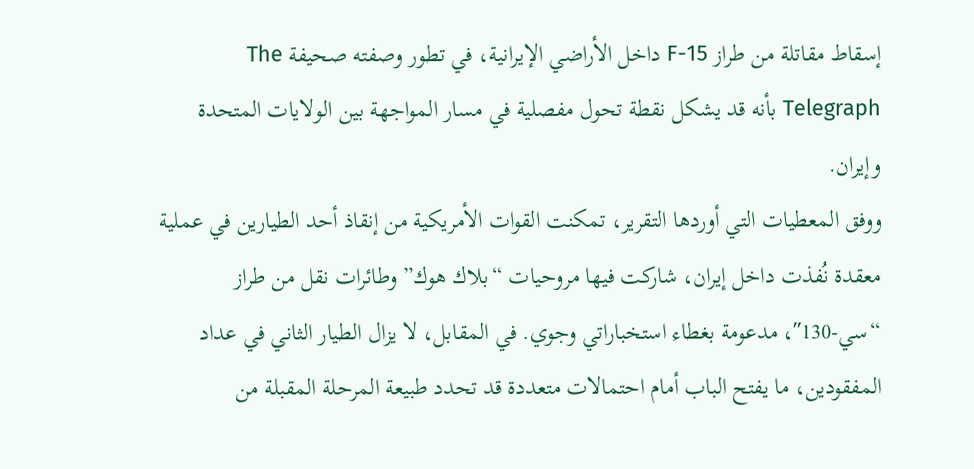إسقاط مقاتلة من طراز F-15 داخل الأراضي الإيرانية، في تطور وصفته صحيفة The Telegraph بأنه قد يشكل نقطة تحول مفصلية في مسار المواجهة بين الولايات المتحدة وإيران.
ووفق المعطيات التي أوردها التقرير، تمكنت القوات الأمريكية من إنقاذ أحد الطيارين في عملية معقدة نُفذت داخل إيران، شاركت فيها مروحيات “بلاك هوك” وطائرات نقل من طراز “سي-130″، مدعومة بغطاء استخباراتي وجوي. في المقابل، لا يزال الطيار الثاني في عداد المفقودين، ما يفتح الباب أمام احتمالات متعددة قد تحدد طبيعة المرحلة المقبلة من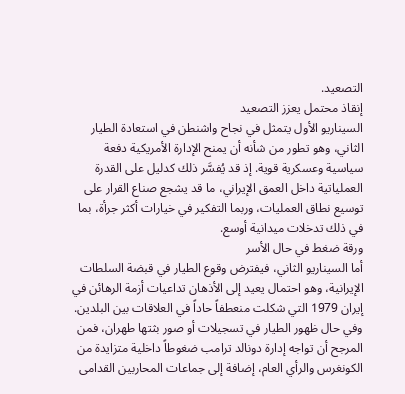التصعيد.
إنقاذ محتمل يعزز التصعيد
السيناريو الأول يتمثل في نجاح واشنطن في استعادة الطيار الثاني، وهو تطور من شأنه أن يمنح الإدارة الأمريكية دفعة سياسية وعسكرية قوية. إذ قد يُفسَّر ذلك كدليل على القدرة العملياتية داخل العمق الإيراني، ما قد يشجع صناع القرار على توسيع نطاق العمليات، وربما التفكير في خيارات أكثر جرأة، بما في ذلك تدخلات ميدانية أوسع.
ورقة ضغط في حال الأسر
أما السيناريو الثاني، فيفترض وقوع الطيار في قبضة السلطات الإيرانية، وهو احتمال يعيد إلى الأذهان تداعيات أزمة الرهائن في إيران 1979 التي شكلت منعطفاً حاداً في العلاقات بين البلدين. وفي حال ظهور الطيار في تسجيلات أو صور بثتها طهران، فمن المرجح أن تواجه إدارة دونالد ترامب ضغوطاً داخلية متزايدة من الكونغرس والرأي العام، إضافة إلى جماعات المحاربين القدامى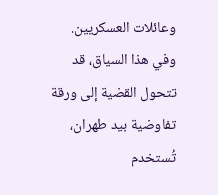وعائلات العسكريين.
وفي هذا السياق، قد تتحول القضية إلى ورقة تفاوضية بيد طهران، تُستخدم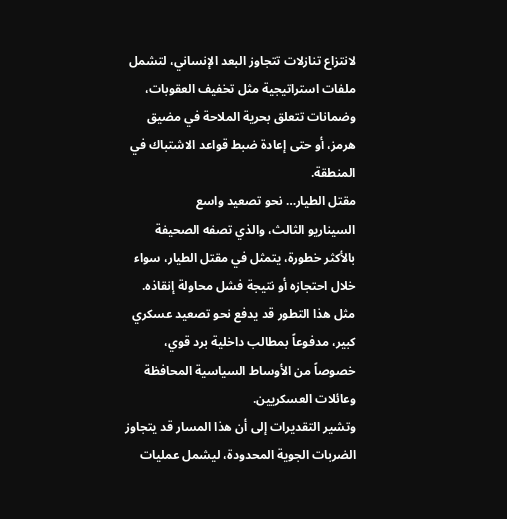لانتزاع تنازلات تتجاوز البعد الإنساني، لتشمل ملفات استراتيجية مثل تخفيف العقوبات، وضمانات تتعلق بحرية الملاحة في مضيق هرمز، أو حتى إعادة ضبط قواعد الاشتباك في المنطقة.
مقتل الطيار… نحو تصعيد واسع
السيناريو الثالث، والذي تصفه الصحيفة بالأكثر خطورة، يتمثل في مقتل الطيار، سواء خلال احتجازه أو نتيجة فشل محاولة إنقاذه. مثل هذا التطور قد يدفع نحو تصعيد عسكري كبير، مدفوعاً بمطالب داخلية برد قوي، خصوصاً من الأوساط السياسية المحافظة وعائلات العسكريين.
وتشير التقديرات إلى أن هذا المسار قد يتجاوز الضربات الجوية المحدودة، ليشمل عمليات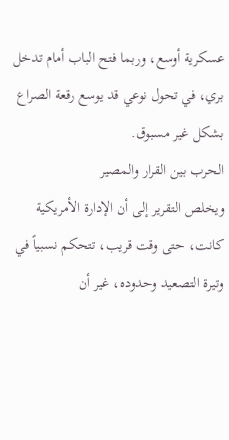عسكرية أوسع، وربما فتح الباب أمام تدخل بري، في تحول نوعي قد يوسع رقعة الصراع بشكل غير مسبوق.
الحرب بين القرار والمصير
ويخلص التقرير إلى أن الإدارة الأمريكية كانت، حتى وقت قريب، تتحكم نسبياً في وتيرة التصعيد وحدوده، غير أن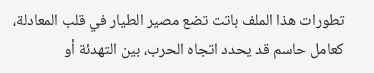تطورات هذا الملف باتت تضع مصير الطيار في قلب المعادلة، كعامل حاسم قد يحدد اتجاه الحرب، بين التهدئة أو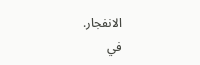الانفجار.
في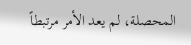المحصلة، لم يعد الأمر مرتبطاً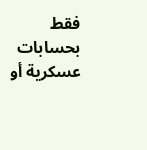فقط بحسابات عسكرية أو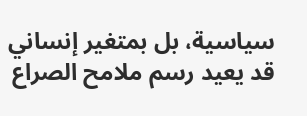سياسية، بل بمتغير إنساني قد يعيد رسم ملامح الصراع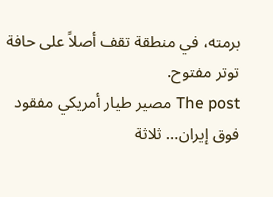برمته، في منطقة تقف أصلاً على حافة توتر مفتوح.
The post مصير طيار أمريكي مفقود فوق إيران… ثلاثة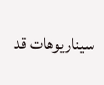سيناريوهات قد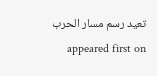تعيد رسم مسار الحرب appeared first on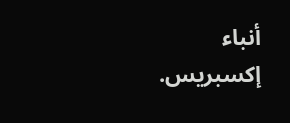أنباء إكسبريس.